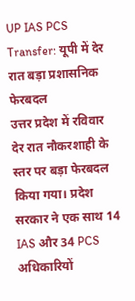UP IAS PCS Transfer: यूपी में देर रात बड़ा प्रशासनिक फेरबदल
उत्तर प्रदेश में रविवार देर रात नौकरशाही के स्तर पर बड़ा फेरबदल किया गया। प्रदेश सरकार ने एक साथ 14 IAS और 34 PCS अधिकारियों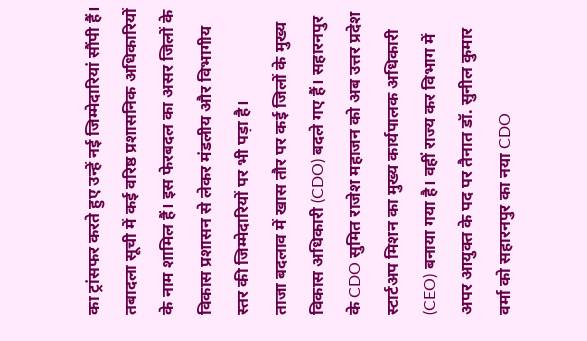का ट्रांसफर करते हुए उन्हें नई जिम्मेदारियां सौंपी हैं। तबादला सूची में कई वरिष्ठ प्रशासनिक अधिकारियों के नाम शामिल हैं। इस फेरबदल का असर जिलों के विकास प्रशासन से लेकर मंडलीय और विभागीय स्तर की जिम्मेदारियों पर भी पड़ा है।
ताजा बदलाव में खास तौर पर कई जिलों के मुख्य विकास अधिकारी (CDO) बदले गए हैं। सहारनपुर के CDO सुमित राजेश महाजन को अब उत्तर प्रदेश स्टार्टअप मिशन का मुख्य कार्यपालक अधिकारी (CEO) बनाया गया है। वहीं राज्य कर विभाग में अपर आयुक्त के पद पर तैनात डॉ. सुनील कुमार वर्मा को सहारनपुर का नया CDO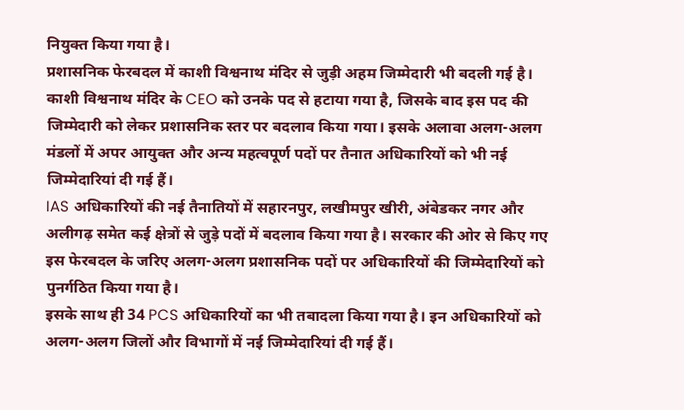नियुक्त किया गया है।
प्रशासनिक फेरबदल में काशी विश्वनाथ मंदिर से जुड़ी अहम जिम्मेदारी भी बदली गई है। काशी विश्वनाथ मंदिर के CEO को उनके पद से हटाया गया है, जिसके बाद इस पद की जिम्मेदारी को लेकर प्रशासनिक स्तर पर बदलाव किया गया। इसके अलावा अलग-अलग मंडलों में अपर आयुक्त और अन्य महत्वपूर्ण पदों पर तैनात अधिकारियों को भी नई जिम्मेदारियां दी गई हैं।
IAS अधिकारियों की नई तैनातियों में सहारनपुर, लखीमपुर खीरी, अंबेडकर नगर और अलीगढ़ समेत कई क्षेत्रों से जुड़े पदों में बदलाव किया गया है। सरकार की ओर से किए गए इस फेरबदल के जरिए अलग-अलग प्रशासनिक पदों पर अधिकारियों की जिम्मेदारियों को पुनर्गठित किया गया है।
इसके साथ ही 34 PCS अधिकारियों का भी तबादला किया गया है। इन अधिकारियों को अलग-अलग जिलों और विभागों में नई जिम्मेदारियां दी गई हैं।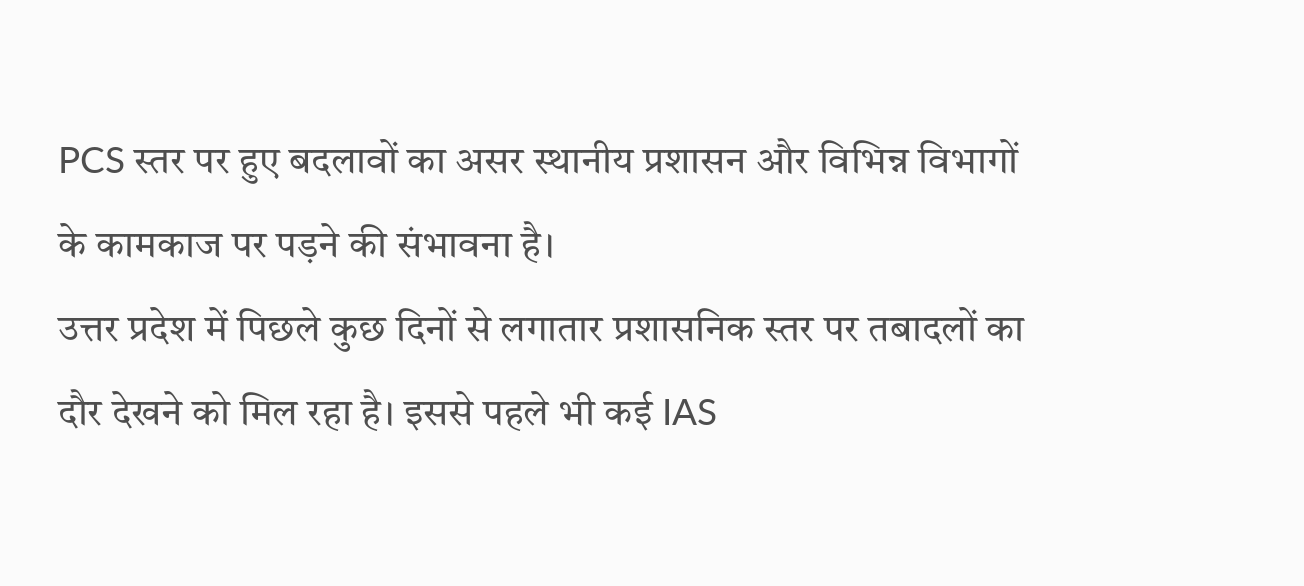PCS स्तर पर हुए बदलावों का असर स्थानीय प्रशासन और विभिन्न विभागों के कामकाज पर पड़ने की संभावना है।
उत्तर प्रदेश में पिछले कुछ दिनों से लगातार प्रशासनिक स्तर पर तबादलों का दौर देखने को मिल रहा है। इससे पहले भी कई IAS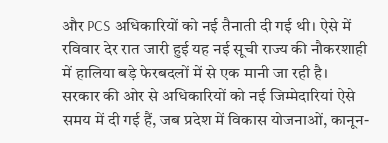और PCS अधिकारियों को नई तैनाती दी गई थी। ऐसे में रविवार देर रात जारी हुई यह नई सूची राज्य की नौकरशाही में हालिया बड़े फेरबदलों में से एक मानी जा रही है।
सरकार की ओर से अधिकारियों को नई जिम्मेदारियां ऐसे समय में दी गई हैं, जब प्रदेश में विकास योजनाओं, कानून-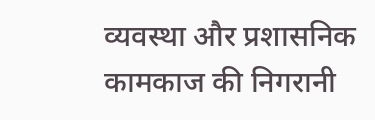व्यवस्था और प्रशासनिक कामकाज की निगरानी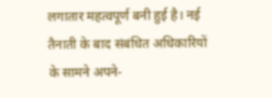लगातार महत्वपूर्ण बनी हुई है। नई तैनाती के बाद संबंधित अधिकारियों के सामने अपने-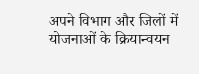अपने विभाग और जिलों में योजनाओं के क्रियान्वयन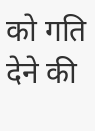को गति देने की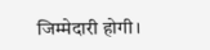जिम्मेदारी होगी।